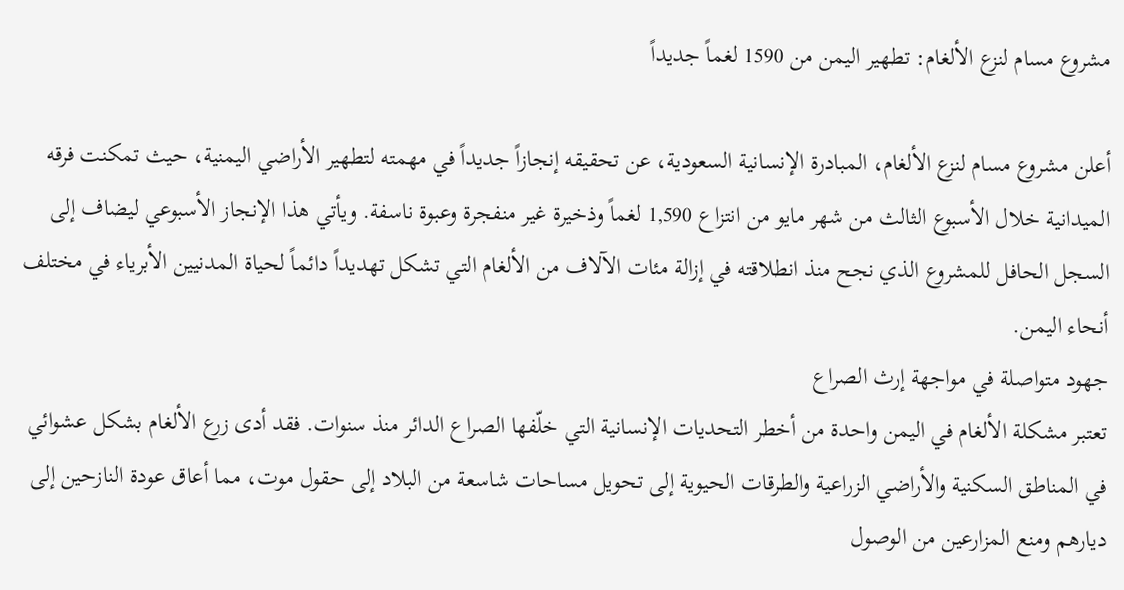مشروع مسام لنزع الألغام: تطهير اليمن من 1590 لغماً جديداً

أعلن مشروع مسام لنزع الألغام، المبادرة الإنسانية السعودية، عن تحقيقه إنجازاً جديداً في مهمته لتطهير الأراضي اليمنية، حيث تمكنت فرقه الميدانية خلال الأسبوع الثالث من شهر مايو من انتزاع 1,590 لغماً وذخيرة غير منفجرة وعبوة ناسفة. ويأتي هذا الإنجاز الأسبوعي ليضاف إلى السجل الحافل للمشروع الذي نجح منذ انطلاقته في إزالة مئات الآلاف من الألغام التي تشكل تهديداً دائماً لحياة المدنيين الأبرياء في مختلف أنحاء اليمن.
جهود متواصلة في مواجهة إرث الصراع
تعتبر مشكلة الألغام في اليمن واحدة من أخطر التحديات الإنسانية التي خلّفها الصراع الدائر منذ سنوات. فقد أدى زرع الألغام بشكل عشوائي في المناطق السكنية والأراضي الزراعية والطرقات الحيوية إلى تحويل مساحات شاسعة من البلاد إلى حقول موت، مما أعاق عودة النازحين إلى ديارهم ومنع المزارعين من الوصول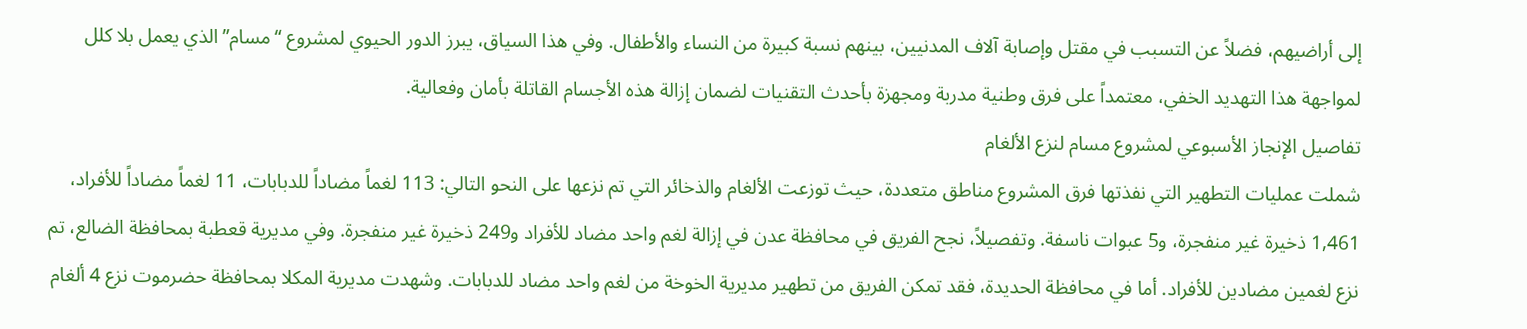إلى أراضيهم، فضلاً عن التسبب في مقتل وإصابة آلاف المدنيين، بينهم نسبة كبيرة من النساء والأطفال. وفي هذا السياق، يبرز الدور الحيوي لمشروع “مسام” الذي يعمل بلا كلل لمواجهة هذا التهديد الخفي، معتمداً على فرق وطنية مدربة ومجهزة بأحدث التقنيات لضمان إزالة هذه الأجسام القاتلة بأمان وفعالية.
تفاصيل الإنجاز الأسبوعي لمشروع مسام لنزع الألغام
شملت عمليات التطهير التي نفذتها فرق المشروع مناطق متعددة، حيث توزعت الألغام والذخائر التي تم نزعها على النحو التالي: 113 لغماً مضاداً للدبابات، 11 لغماً مضاداً للأفراد، 1,461 ذخيرة غير منفجرة، و5 عبوات ناسفة. وتفصيلاً، نجح الفريق في محافظة عدن في إزالة لغم واحد مضاد للأفراد و249 ذخيرة غير منفجرة. وفي مديرية قعطبة بمحافظة الضالع، تم نزع لغمين مضادين للأفراد. أما في محافظة الحديدة، فقد تمكن الفريق من تطهير مديرية الخوخة من لغم واحد مضاد للدبابات. وشهدت مديرية المكلا بمحافظة حضرموت نزع 4 ألغام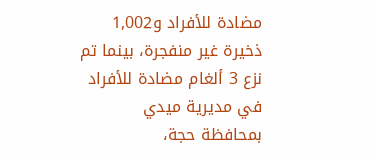مضادة للأفراد و1,002 ذخيرة غير منفجرة، بينما تم نزع 3 ألغام مضادة للأفراد في مديرية ميدي بمحافظة حجة،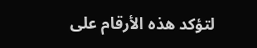لتؤكد هذه الأرقام على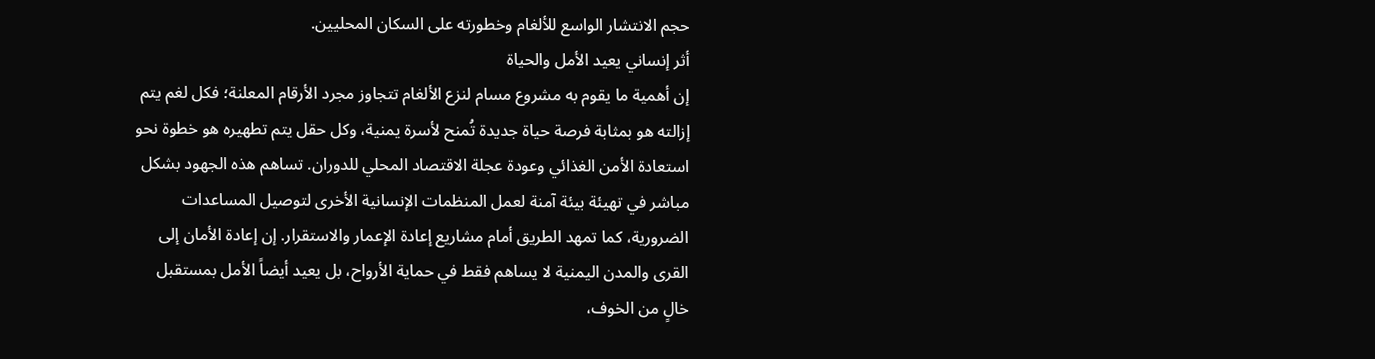حجم الانتشار الواسع للألغام وخطورته على السكان المحليين.
أثر إنساني يعيد الأمل والحياة
إن أهمية ما يقوم به مشروع مسام لنزع الألغام تتجاوز مجرد الأرقام المعلنة؛ فكل لغم يتم إزالته هو بمثابة فرصة حياة جديدة تُمنح لأسرة يمنية، وكل حقل يتم تطهيره هو خطوة نحو استعادة الأمن الغذائي وعودة عجلة الاقتصاد المحلي للدوران. تساهم هذه الجهود بشكل مباشر في تهيئة بيئة آمنة لعمل المنظمات الإنسانية الأخرى لتوصيل المساعدات الضرورية، كما تمهد الطريق أمام مشاريع إعادة الإعمار والاستقرار. إن إعادة الأمان إلى القرى والمدن اليمنية لا يساهم فقط في حماية الأرواح، بل يعيد أيضاً الأمل بمستقبل خالٍ من الخوف،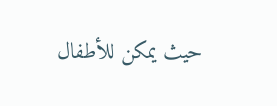حيث يمكن للأطفال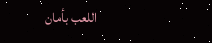اللعب بأمان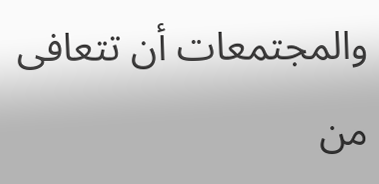والمجتمعات أن تتعافى من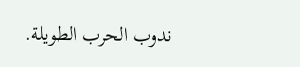ندوب الحرب الطويلة.